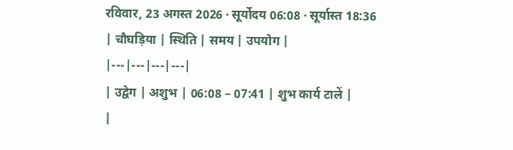रविवार, 23 अगस्त 2026 · सूर्योदय 06:08 · सूर्यास्त 18:36
| चौघड़िया | स्थिति | समय | उपयोग |
|---|---|---|---|
| उद्वेग | अशुभ | 06:08 – 07:41 | शुभ कार्य टालें |
|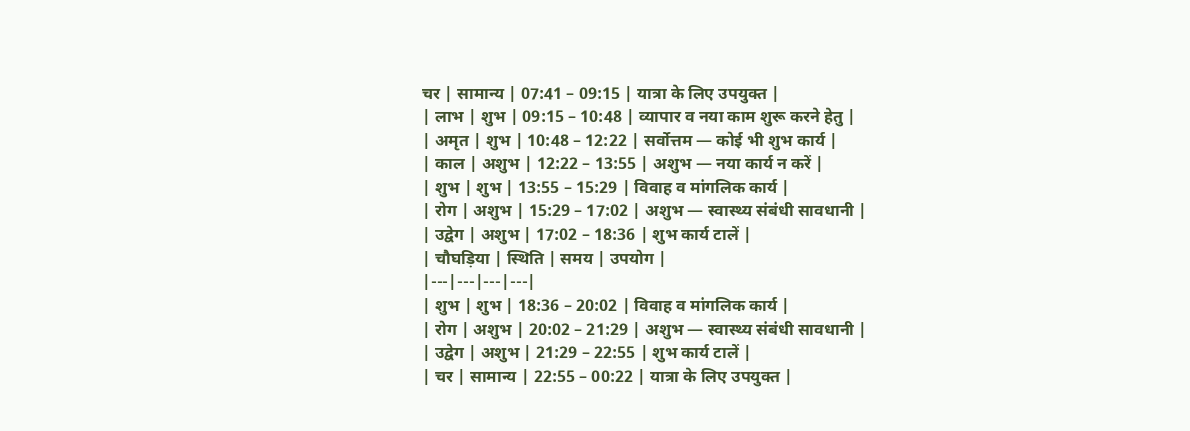चर | सामान्य | 07:41 – 09:15 | यात्रा के लिए उपयुक्त |
| लाभ | शुभ | 09:15 – 10:48 | व्यापार व नया काम शुरू करने हेतु |
| अमृत | शुभ | 10:48 – 12:22 | सर्वोत्तम — कोई भी शुभ कार्य |
| काल | अशुभ | 12:22 – 13:55 | अशुभ — नया कार्य न करें |
| शुभ | शुभ | 13:55 – 15:29 | विवाह व मांगलिक कार्य |
| रोग | अशुभ | 15:29 – 17:02 | अशुभ — स्वास्थ्य संबंधी सावधानी |
| उद्वेग | अशुभ | 17:02 – 18:36 | शुभ कार्य टालें |
| चौघड़िया | स्थिति | समय | उपयोग |
|---|---|---|---|
| शुभ | शुभ | 18:36 – 20:02 | विवाह व मांगलिक कार्य |
| रोग | अशुभ | 20:02 – 21:29 | अशुभ — स्वास्थ्य संबंधी सावधानी |
| उद्वेग | अशुभ | 21:29 – 22:55 | शुभ कार्य टालें |
| चर | सामान्य | 22:55 – 00:22 | यात्रा के लिए उपयुक्त |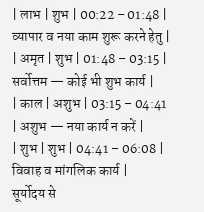| लाभ | शुभ | 00:22 – 01:48 | व्यापार व नया काम शुरू करने हेतु |
| अमृत | शुभ | 01:48 – 03:15 | सर्वोत्तम — कोई भी शुभ कार्य |
| काल | अशुभ | 03:15 – 04:41 | अशुभ — नया कार्य न करें |
| शुभ | शुभ | 04:41 – 06:08 | विवाह व मांगलिक कार्य |
सूर्योदय से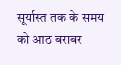सूर्यास्त तक के समय को आठ बराबर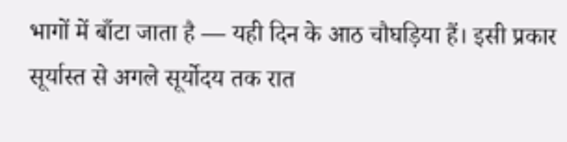भागों में बाँटा जाता है — यही दिन के आठ चौघड़िया हैं। इसी प्रकार सूर्यास्त से अगले सूर्योदय तक रात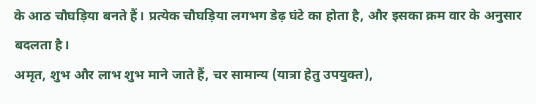के आठ चौघड़िया बनते हैं। प्रत्येक चौघड़िया लगभग डेढ़ घंटे का होता है, और इसका क्रम वार के अनुसार बदलता है।
अमृत, शुभ और लाभ शुभ माने जाते हैं, चर सामान्य (यात्रा हेतु उपयुक्त),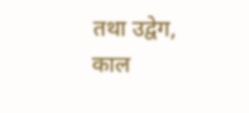तथा उद्वेग, काल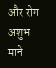और रोग अशुभ माने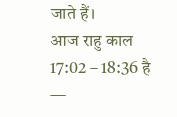जाते हैं।
आज राहु काल 17:02 – 18:36 है —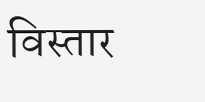विस्तार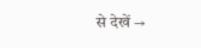से देखें →